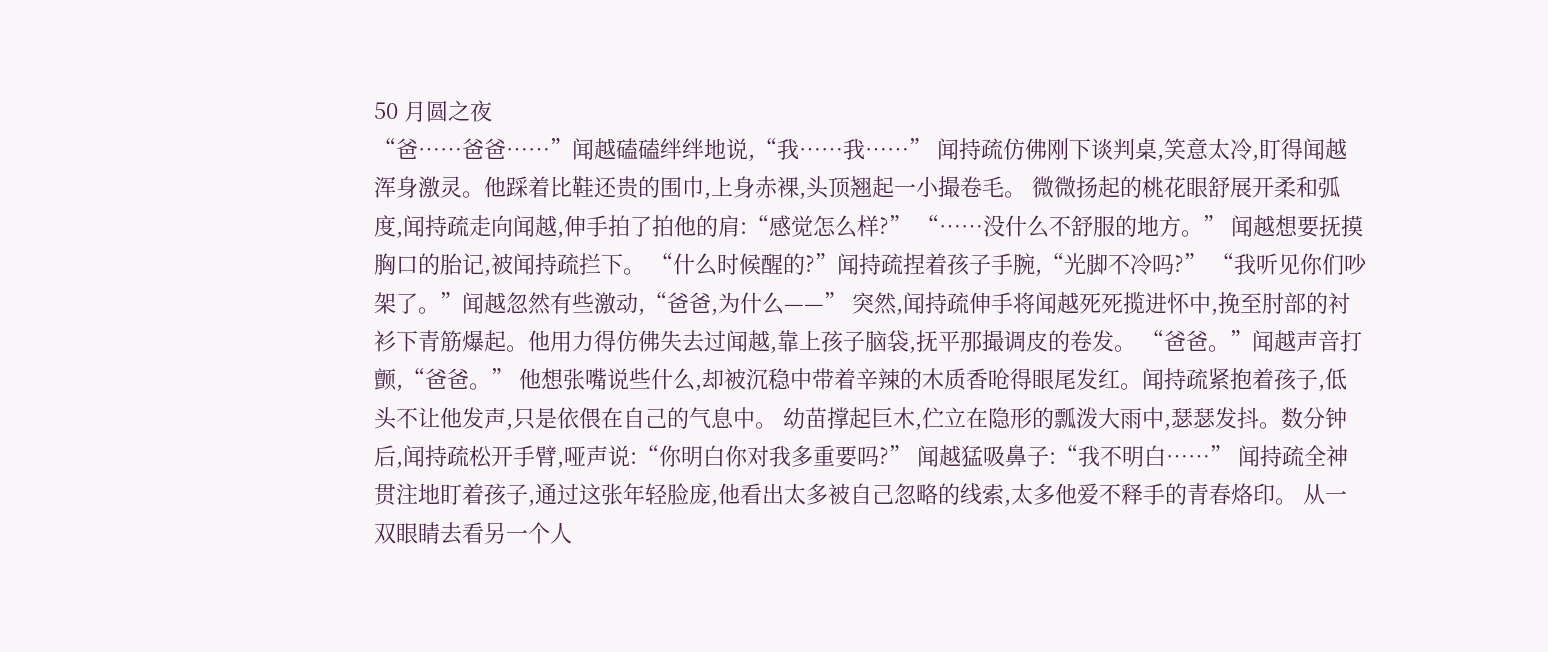50 月圆之夜
“爸……爸爸……”闻越磕磕绊绊地说,“我……我……” 闻持疏仿佛刚下谈判桌,笑意太冷,盯得闻越浑身激灵。他踩着比鞋还贵的围巾,上身赤裸,头顶翘起一小撮卷毛。 微微扬起的桃花眼舒展开柔和弧度,闻持疏走向闻越,伸手拍了拍他的肩:“感觉怎么样?” “……没什么不舒服的地方。” 闻越想要抚摸胸口的胎记,被闻持疏拦下。 “什么时候醒的?”闻持疏捏着孩子手腕,“光脚不冷吗?” “我听见你们吵架了。”闻越忽然有些激动,“爸爸,为什么——” 突然,闻持疏伸手将闻越死死揽进怀中,挽至肘部的衬衫下青筋爆起。他用力得仿佛失去过闻越,靠上孩子脑袋,抚平那撮调皮的卷发。 “爸爸。”闻越声音打颤,“爸爸。” 他想张嘴说些什么,却被沉稳中带着辛辣的木质香呛得眼尾发红。闻持疏紧抱着孩子,低头不让他发声,只是依偎在自己的气息中。 幼苗撑起巨木,伫立在隐形的瓢泼大雨中,瑟瑟发抖。数分钟后,闻持疏松开手臂,哑声说:“你明白你对我多重要吗?” 闻越猛吸鼻子:“我不明白……” 闻持疏全神贯注地盯着孩子,通过这张年轻脸庞,他看出太多被自己忽略的线索,太多他爱不释手的青春烙印。 从一双眼睛去看另一个人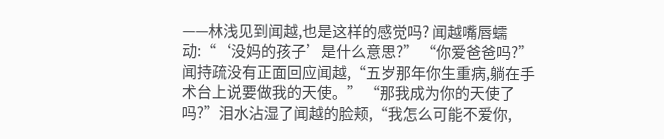——林浅见到闻越,也是这样的感觉吗? 闻越嘴唇蠕动:“‘没妈的孩子’是什么意思?” “你爱爸爸吗?”闻持疏没有正面回应闻越,“五岁那年你生重病,躺在手术台上说要做我的天使。” “那我成为你的天使了吗?”泪水沾湿了闻越的脸颊,“我怎么可能不爱你,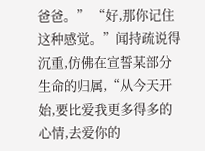爸爸。” “好,那你记住这种感觉。”闻持疏说得沉重,仿佛在宣誓某部分生命的归属,“从今天开始,要比爱我更多得多的心情,去爱你的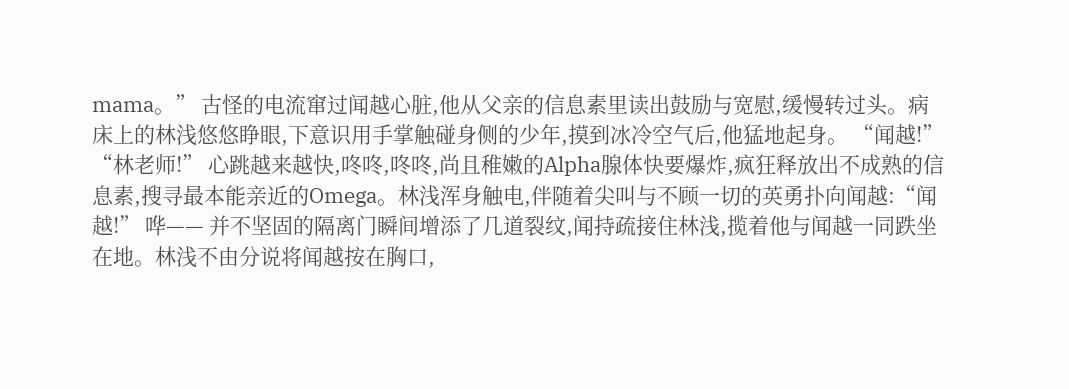mama。” 古怪的电流窜过闻越心脏,他从父亲的信息素里读出鼓励与宽慰,缓慢转过头。病床上的林浅悠悠睁眼,下意识用手掌触碰身侧的少年,摸到冰冷空气后,他猛地起身。 “闻越!” “林老师!” 心跳越来越快,咚咚,咚咚,尚且稚嫩的Alpha腺体快要爆炸,疯狂释放出不成熟的信息素,搜寻最本能亲近的Omega。林浅浑身触电,伴随着尖叫与不顾一切的英勇扑向闻越:“闻越!” 哗—— 并不坚固的隔离门瞬间增添了几道裂纹,闻持疏接住林浅,揽着他与闻越一同跌坐在地。林浅不由分说将闻越按在胸口,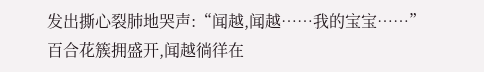发出撕心裂肺地哭声:“闻越,闻越……我的宝宝……” 百合花簇拥盛开,闻越徜徉在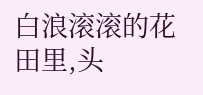白浪滚滚的花田里,头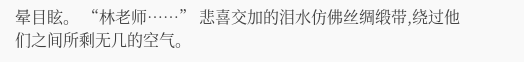晕目眩。 “林老师……” 悲喜交加的泪水仿佛丝绸缎带,绕过他们之间所剩无几的空气。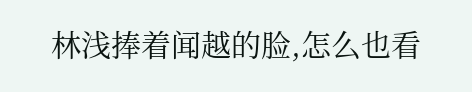林浅捧着闻越的脸,怎么也看